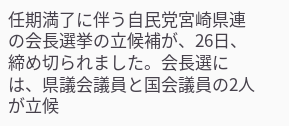任期満了に伴う自民党宮崎県連の会長選挙の立候補が、26日、締め切られました。会長選には、県議会議員と国会議員の2人が立候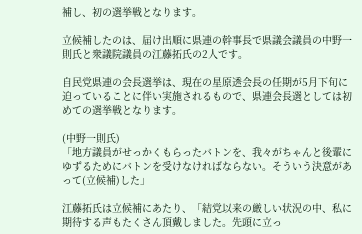補し、初の選挙戦となります。

立候補したのは、届け出順に県連の幹事長で県議会議員の中野一則氏と衆議院議員の江藤拓氏の2人です。

自民党県連の会長選挙は、現在の星原透会長の任期が5月下旬に迫っていることに伴い実施されるもので、県連会長選としては初めての選挙戦となります。

(中野一則氏)
「地方議員がせっかくもらったバトンを、我々がちゃんと後輩にゆずるためにバトンを受けなければならない。そういう決意があって(立候補)した」

江藤拓氏は立候補にあたり、「結党以来の厳しい状況の中、私に期待する声もたくさん頂戴しました。先頭に立っ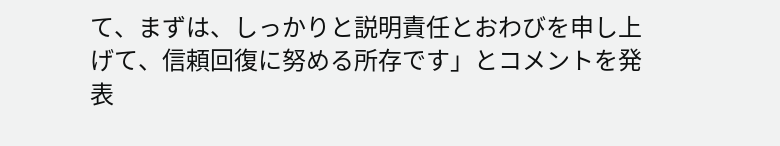て、まずは、しっかりと説明責任とおわびを申し上げて、信頼回復に努める所存です」とコメントを発表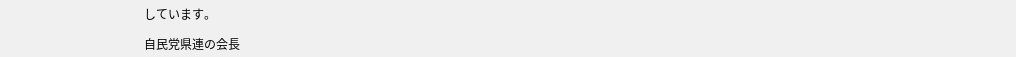しています。

自民党県連の会長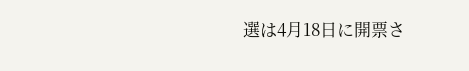選は4月18日に開票さ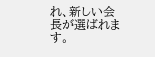れ、新しい会長が選ばれます。